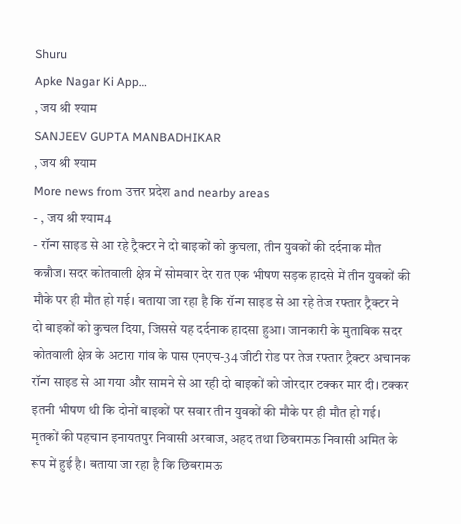Shuru
Apke Nagar Ki App…
, जय श्री श्याम
SANJEEV GUPTA MANBADHIKAR
, जय श्री श्याम
More news from उत्तर प्रदेश and nearby areas
- , जय श्री श्याम4
- रॉन्ग साइड से आ रहे ट्रैक्टर ने दो बाइकों को कुचला, तीन युवकों की दर्दनाक मौत कन्नौज। सदर कोतवाली क्षेत्र में सोमवार देर रात एक भीषण सड़क हादसे में तीन युवकों की मौके पर ही मौत हो गई। बताया जा रहा है कि रॉन्ग साइड से आ रहे तेज रफ्तार ट्रैक्टर ने दो बाइकों को कुचल दिया, जिससे यह दर्दनाक हादसा हुआ। जानकारी के मुताबिक सदर कोतवाली क्षेत्र के अटारा गांव के पास एनएच-34 जीटी रोड पर तेज रफ्तार ट्रैक्टर अचानक रॉन्ग साइड से आ गया और सामने से आ रही दो बाइकों को जोरदार टक्कर मार दी। टक्कर इतनी भीषण थी कि दोनों बाइकों पर सवार तीन युवकों की मौके पर ही मौत हो गई। मृतकों की पहचान इनायतपुर निवासी अरबाज, अहद तथा छिबरामऊ निवासी अमित के रूप में हुई है। बताया जा रहा है कि छिबरामऊ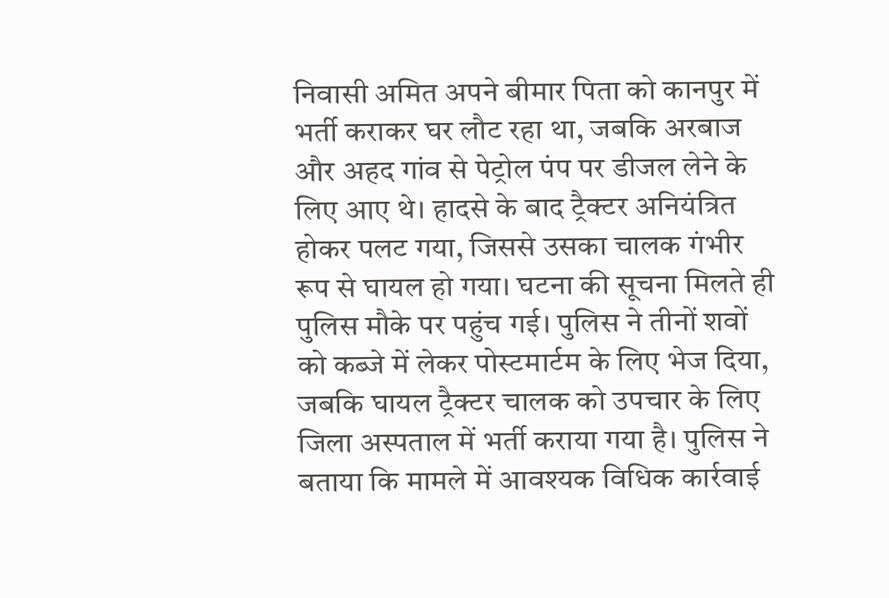निवासी अमित अपने बीमार पिता को कानपुर में भर्ती कराकर घर लौट रहा था, जबकि अरबाज और अहद गांव से पेट्रोल पंप पर डीजल लेने के लिए आए थे। हादसे के बाद ट्रैक्टर अनियंत्रित होकर पलट गया, जिससे उसका चालक गंभीर रूप से घायल हो गया। घटना की सूचना मिलते ही पुलिस मौके पर पहुंच गई। पुलिस ने तीनों शवों को कब्जे में लेकर पोस्टमार्टम के लिए भेज दिया, जबकि घायल ट्रैक्टर चालक को उपचार के लिए जिला अस्पताल में भर्ती कराया गया है। पुलिस ने बताया कि मामले में आवश्यक विधिक कार्रवाई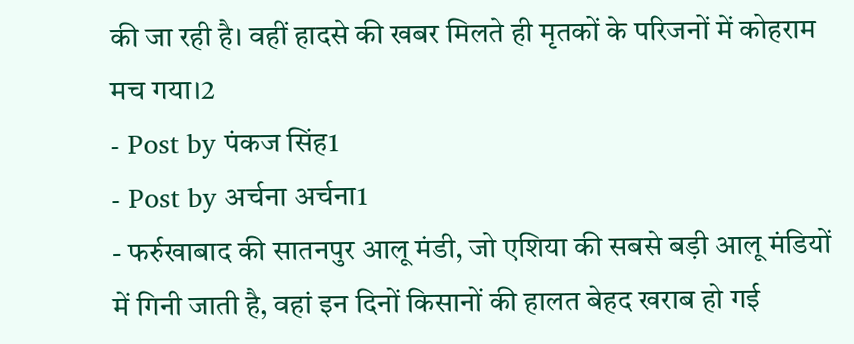की जा रही है। वहीं हादसे की खबर मिलते ही मृतकों के परिजनों में कोहराम मच गया।2
- Post by पंकज सिंह1
- Post by अर्चना अर्चना1
- फर्रुखाबाद की सातनपुर आलू मंडी, जो एशिया की सबसे बड़ी आलू मंडियों में गिनी जाती है, वहां इन दिनों किसानों की हालत बेहद खराब हो गई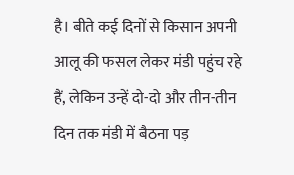है। बीते कई दिनों से किसान अपनी आलू की फसल लेकर मंडी पहुंच रहे हैं, लेकिन उन्हें दो-दो और तीन-तीन दिन तक मंडी में बैठना पड़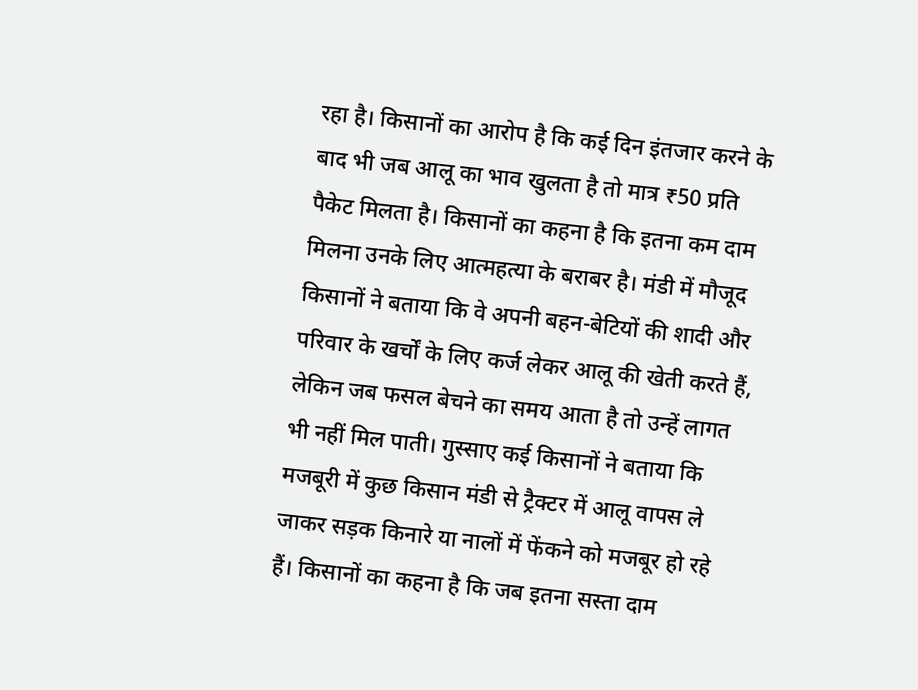रहा है। किसानों का आरोप है कि कई दिन इंतजार करने के बाद भी जब आलू का भाव खुलता है तो मात्र ₹50 प्रति पैकेट मिलता है। किसानों का कहना है कि इतना कम दाम मिलना उनके लिए आत्महत्या के बराबर है। मंडी में मौजूद किसानों ने बताया कि वे अपनी बहन-बेटियों की शादी और परिवार के खर्चों के लिए कर्ज लेकर आलू की खेती करते हैं, लेकिन जब फसल बेचने का समय आता है तो उन्हें लागत भी नहीं मिल पाती। गुस्साए कई किसानों ने बताया कि मजबूरी में कुछ किसान मंडी से ट्रैक्टर में आलू वापस ले जाकर सड़क किनारे या नालों में फेंकने को मजबूर हो रहे हैं। किसानों का कहना है कि जब इतना सस्ता दाम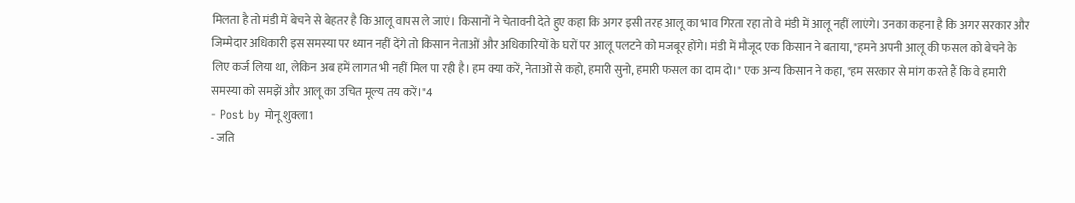मिलता है तो मंडी में बेचने से बेहतर है कि आलू वापस ले जाएं। किसानों ने चेतावनी देते हुए कहा कि अगर इसी तरह आलू का भाव गिरता रहा तो वे मंडी में आलू नहीं लाएंगे। उनका कहना है कि अगर सरकार और जिम्मेदार अधिकारी इस समस्या पर ध्यान नहीं देंगे तो किसान नेताओं और अधिकारियों के घरों पर आलू पलटने को मजबूर होंगे। मंडी में मौजूद एक किसान ने बताया, "हमने अपनी आलू की फसल को बेचने के लिए कर्ज लिया था, लेकिन अब हमें लागत भी नहीं मिल पा रही है। हम क्या करें, नेताओं से कहो, हमारी सुनो, हमारी फसल का दाम दो।" एक अन्य किसान ने कहा, "हम सरकार से मांग करते हैं कि वे हमारी समस्या को समझें और आलू का उचित मूल्य तय करें।"4
- Post by मोनू शुक्ला1
- जति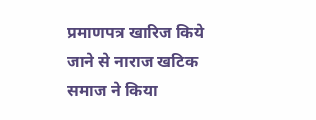प्रमाणपत्र खारिज किये जाने से नाराज खटिक समाज ने किया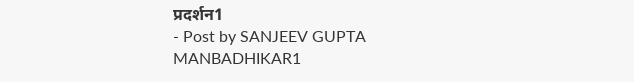प्रदर्शन1
- Post by SANJEEV GUPTA MANBADHIKAR1